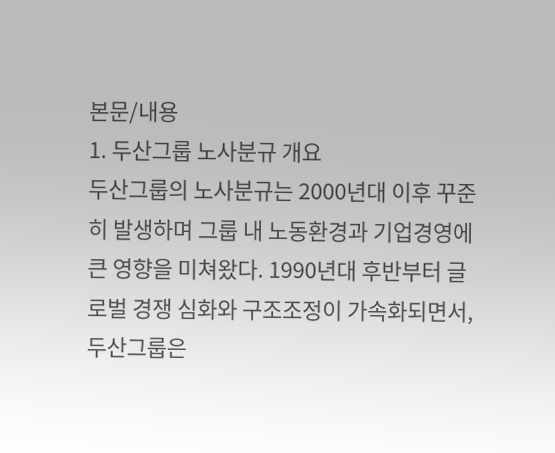본문/내용
1. 두산그룹 노사분규 개요
두산그룹의 노사분규는 2000년대 이후 꾸준히 발생하며 그룹 내 노동환경과 기업경영에 큰 영향을 미쳐왔다. 1990년대 후반부터 글로벌 경쟁 심화와 구조조정이 가속화되면서, 두산그룹은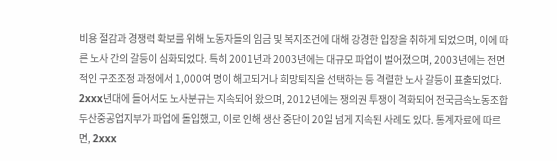비용 절감과 경쟁력 확보를 위해 노동자들의 임금 및 복지조건에 대해 강경한 입장을 취하게 되었으며, 이에 따른 노사 간의 갈등이 심화되었다. 특히 2001년과 2003년에는 대규모 파업이 벌어졌으며, 2003년에는 전면적인 구조조정 과정에서 1,000여 명이 해고되거나 희망퇴직을 선택하는 등 격렬한 노사 갈등이 표출되었다. 2xxx년대에 들어서도 노사분규는 지속되어 왔으며, 2012년에는 쟁의권 투쟁이 격화되어 전국금속노동조합 두산중공업지부가 파업에 돌입했고, 이로 인해 생산 중단이 20일 넘게 지속된 사례도 있다. 통계자료에 따르면, 2xxx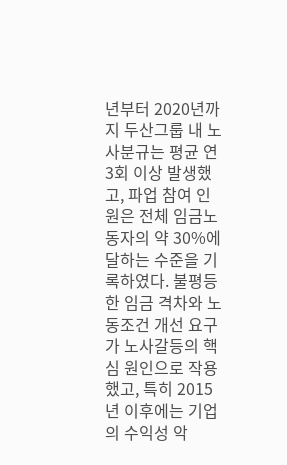년부터 2020년까지 두산그룹 내 노사분규는 평균 연 3회 이상 발생했고, 파업 참여 인원은 전체 임금노동자의 약 30%에 달하는 수준을 기록하였다. 불평등한 임금 격차와 노동조건 개선 요구가 노사갈등의 핵심 원인으로 작용했고, 특히 2015년 이후에는 기업의 수익성 악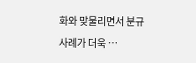화와 맞물리면서 분규 사례가 더욱 …